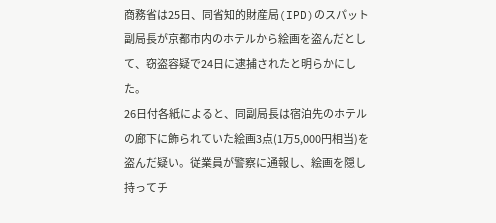商務省は25日、同省知的財産局(IPD)のスパット副局長が京都市内のホテルから絵画を盗んだとして、窃盗容疑で24日に逮捕されたと明らかにした。
26日付各紙によると、同副局長は宿泊先のホテルの廊下に飾られていた絵画3点(1万5,000円相当)を盗んだ疑い。従業員が警察に通報し、絵画を隠し持ってチ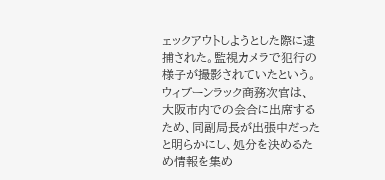ェックアウトしようとした際に逮捕された。監視カメラで犯行の様子が撮影されていたという。
ウィブーンラック商務次官は、大阪市内での会合に出席するため、同副局長が出張中だったと明らかにし、処分を決めるため情報を集め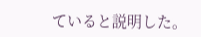ていると説明した。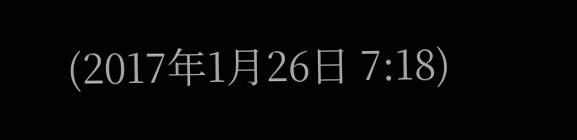(2017年1月26日 7:18)